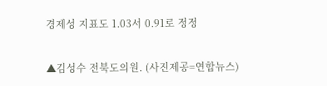경제성 지표도 1.03서 0.91로 정정

▲김성수 전북도의원. (사진제공=연합뉴스)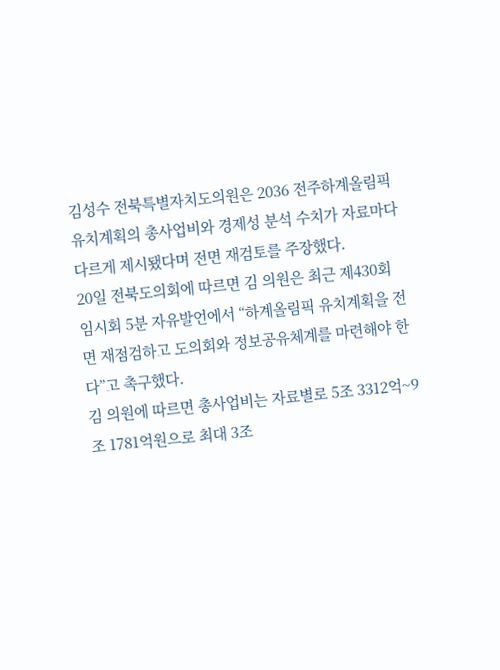김성수 전북특별자치도의원은 2036 전주하계올림픽 유치계획의 총사업비와 경제성 분석 수치가 자료마다 다르게 제시됐다며 전면 재검토를 주장했다.
20일 전북도의회에 따르면 김 의원은 최근 제430회 임시회 5분 자유발언에서 “하계올림픽 유치계획을 전면 재점검하고 도의회와 정보공유체계를 마련해야 한다”고 촉구했다.
김 의원에 따르면 총사업비는 자료별로 5조 3312억~9조 1781억원으로 최대 3조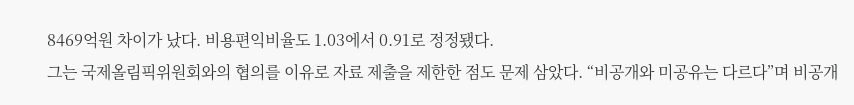8469억원 차이가 났다. 비용편익비율도 1.03에서 0.91로 정정됐다.
그는 국제올림픽위원회와의 협의를 이유로 자료 제출을 제한한 점도 문제 삼았다. “비공개와 미공유는 다르다”며 비공개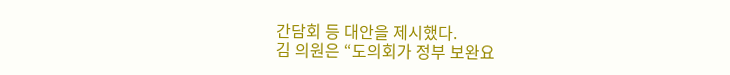간담회 등 대안을 제시했다.
김 의원은 “도의회가 정부 보완요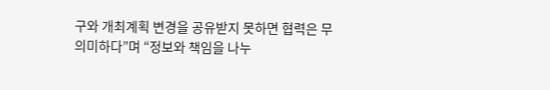구와 개최계획 변경을 공유받지 못하면 협력은 무의미하다”며 “정보와 책임을 나누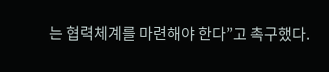는 협력체계를 마련해야 한다”고 촉구했다.